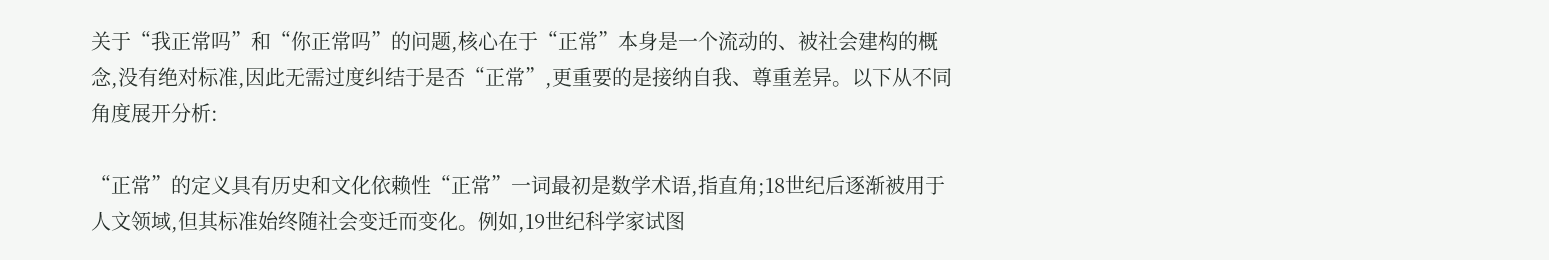关于“我正常吗”和“你正常吗”的问题,核心在于“正常”本身是一个流动的、被社会建构的概念,没有绝对标准,因此无需过度纠结于是否“正常”,更重要的是接纳自我、尊重差异。以下从不同角度展开分析:

“正常”的定义具有历史和文化依赖性“正常”一词最初是数学术语,指直角;18世纪后逐渐被用于人文领域,但其标准始终随社会变迁而变化。例如,19世纪科学家试图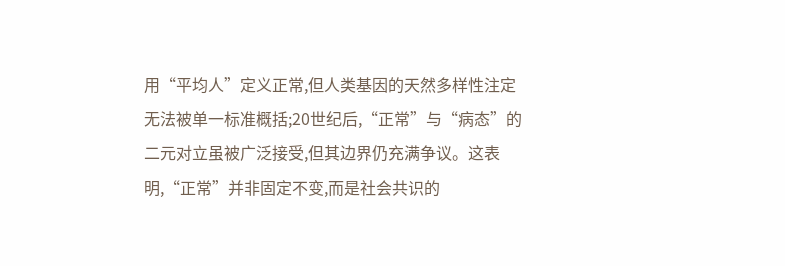用“平均人”定义正常,但人类基因的天然多样性注定无法被单一标准概括;20世纪后,“正常”与“病态”的二元对立虽被广泛接受,但其边界仍充满争议。这表明,“正常”并非固定不变,而是社会共识的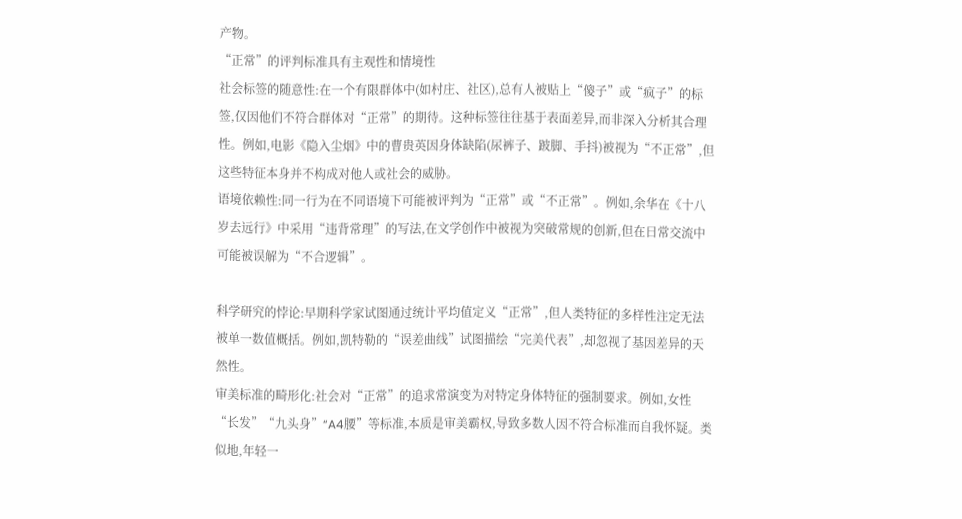产物。
“正常”的评判标准具有主观性和情境性
社会标签的随意性:在一个有限群体中(如村庄、社区),总有人被贴上“傻子”或“疯子”的标签,仅因他们不符合群体对“正常”的期待。这种标签往往基于表面差异,而非深入分析其合理性。例如,电影《隐入尘烟》中的曹贵英因身体缺陷(尿裤子、跛脚、手抖)被视为“不正常”,但这些特征本身并不构成对他人或社会的威胁。
语境依赖性:同一行为在不同语境下可能被评判为“正常”或“不正常”。例如,余华在《十八岁去远行》中采用“违背常理”的写法,在文学创作中被视为突破常规的创新,但在日常交流中可能被误解为“不合逻辑”。

科学研究的悖论:早期科学家试图通过统计平均值定义“正常”,但人类特征的多样性注定无法被单一数值概括。例如,凯特勒的“误差曲线”试图描绘“完美代表”,却忽视了基因差异的天然性。
审美标准的畸形化:社会对“正常”的追求常演变为对特定身体特征的强制要求。例如,女性“长发”“九头身”“A4腰”等标准,本质是审美霸权,导致多数人因不符合标准而自我怀疑。类似地,年轻一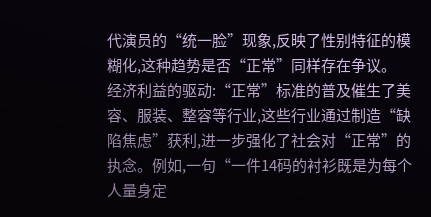代演员的“统一脸”现象,反映了性别特征的模糊化,这种趋势是否“正常”同样存在争议。
经济利益的驱动:“正常”标准的普及催生了美容、服装、整容等行业,这些行业通过制造“缺陷焦虑”获利,进一步强化了社会对“正常”的执念。例如,一句“一件14码的衬衫既是为每个人量身定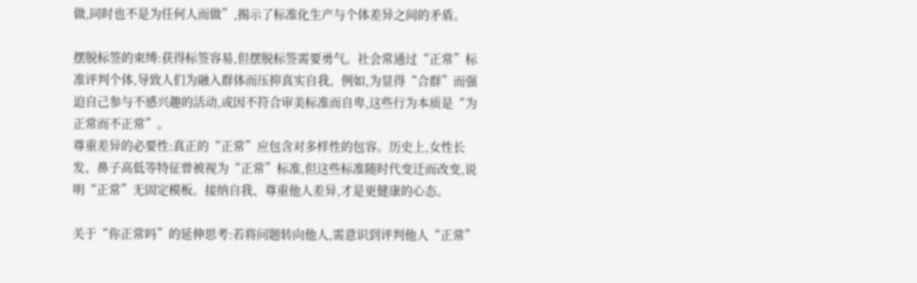做,同时也不是为任何人而做”,揭示了标准化生产与个体差异之间的矛盾。

摆脱标签的束缚:获得标签容易,但摆脱标签需要勇气。社会常通过“正常”标准评判个体,导致人们为融入群体而压抑真实自我。例如,为显得“合群”而强迫自己参与不感兴趣的活动,或因不符合审美标准而自卑,这些行为本质是“为正常而不正常”。
尊重差异的必要性:真正的“正常”应包含对多样性的包容。历史上,女性长发、鼻子高低等特征曾被视为“正常”标准,但这些标准随时代变迁而改变,说明“正常”无固定模板。接纳自我、尊重他人差异,才是更健康的心态。

关于“你正常吗”的延伸思考:若将问题转向他人,需意识到评判他人“正常”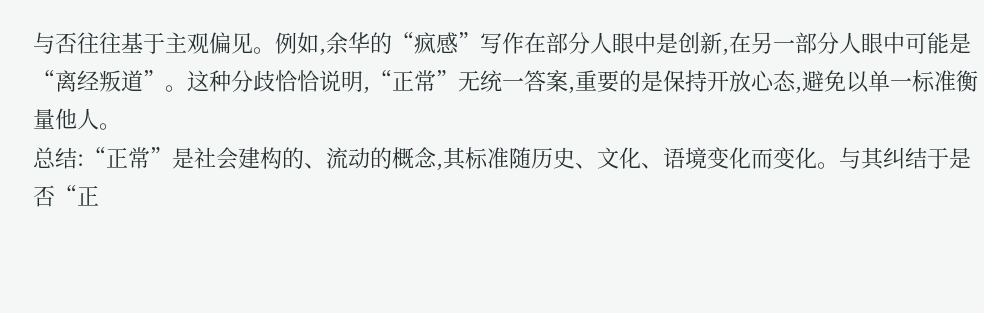与否往往基于主观偏见。例如,余华的“疯感”写作在部分人眼中是创新,在另一部分人眼中可能是“离经叛道”。这种分歧恰恰说明,“正常”无统一答案,重要的是保持开放心态,避免以单一标准衡量他人。
总结:“正常”是社会建构的、流动的概念,其标准随历史、文化、语境变化而变化。与其纠结于是否“正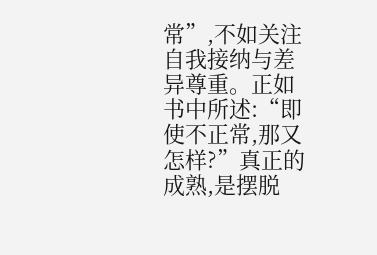常”,不如关注自我接纳与差异尊重。正如书中所述:“即使不正常,那又怎样?”真正的成熟,是摆脱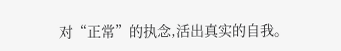对“正常”的执念,活出真实的自我。